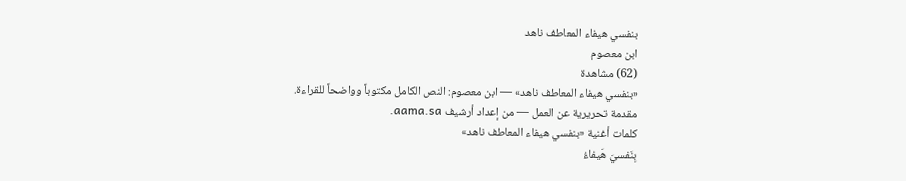بنفسي هيفاء المعاطف ناهد
ابن معصوم
(62) مشاهدة
«بنفسي هيفاء المعاطف ناهد» — ابن معصوم: النص الكامل مكتوباً وواضحاً للقراءة.
مقدمة تحريرية عن العمل — من إعداد أرشيف aama.sa.
كلمات أغنية «بنفسي هيفاء المعاطف ناهد»
بِنَفسيَ هَيفاءُ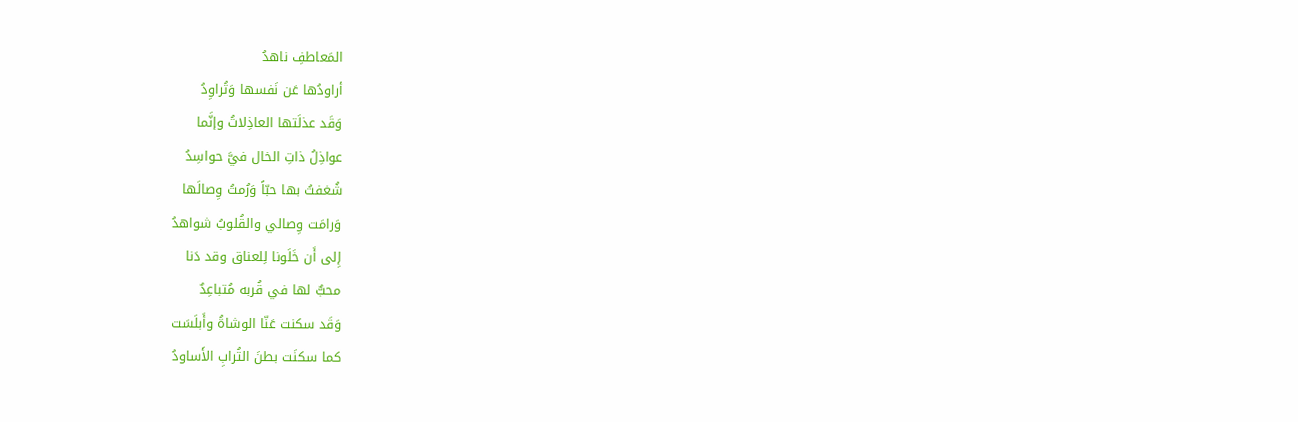المَعاطفِ ناهدُ
أراودُها عَن نَفسها وَتُراوِدُ
وَقَد عذلَتها العاذِلاتُ وإنَّما
عواذِلُ ذاتِ الخال فيَّ حواسِدُ
شُغفتُ بها حبّاً وَرُمتُ وِصالَها
وَرامَت وِصالي والقُلوبُ شواهدُ
إِلى أَن خَلَونا لِلعناق وقد دَنا
محبٌّ لها في قُربه مُتباعِدٌ
وَقَد سكنت عَنّا الوشاةُ وأَبلَسَت
كما سكنَت بطنَ التُرابِ الأَساودُ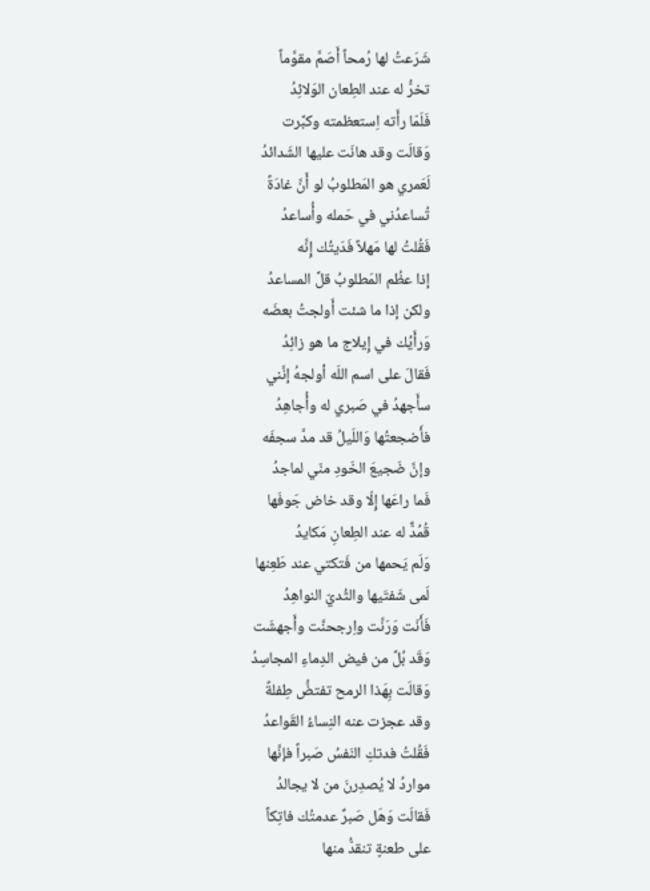شَرَعتُ لها رُمحاً أَصَمَّ مقوَّماً
تخرُّ له عند الطِعان الوَلائِدُ
فَلَمّا رأَته اِستعظمته وكبَّرت
وَقالَت وقد هانَت عليها الشَدائدُ
لَعَمري هو المَطلوبُ لو أَنَّ غادَةً
تُساعدُني في حَمله وأُساعدُ
فَقُلتُ لها مَهلاً فَدَيتُك إِنَّه
إذا عظُم المَطلوبُ قلَّ المساعدُ
ولكن إذا ما شئت أَولجتُ بعضَه
وَرأَيُك في إِيلاج ما هو زائِدُ
فَقالَ على اسم اللَه أولجهُ إنَّني
سأَجهدُ في صَبري له وأُجاهِدُ
فأَضجعتُها وَاللَيلُ قد مدَّ سجفَه
وإنَّ ضَجيعَ الخَودِ منّي لماجدُ
فَما راعَها إِلّا وقد خاض جَوفَها
قُمُدٌّ له عند الطِعانِ مَكايدُ
وَلَم يَحمها من فَتكتي عند طَعِنها
لَمى شَفتَيها والثُديّ النواهِدُ
فَأَنّت وَرَنَّت واِرجحنَّت وأَجهشَت
وَقَد بُلَّ من فيض الدِماءِ المجاسِدُ
وَقالَت بِهَذا الرمح تفتضُّ طِفلةً
وقد عجزت عنه النِساءُ القَواعدُ
فَقُلتُ فدتكِ النَفسُ صَبراً فإنَّها
مواردُ لا يُصدِرنَ من لا يجالدُ
فَقالَت وَهَل صَبرٌ عدمتُك فاتِكاً
على طعنةٍ تنقدُّ منها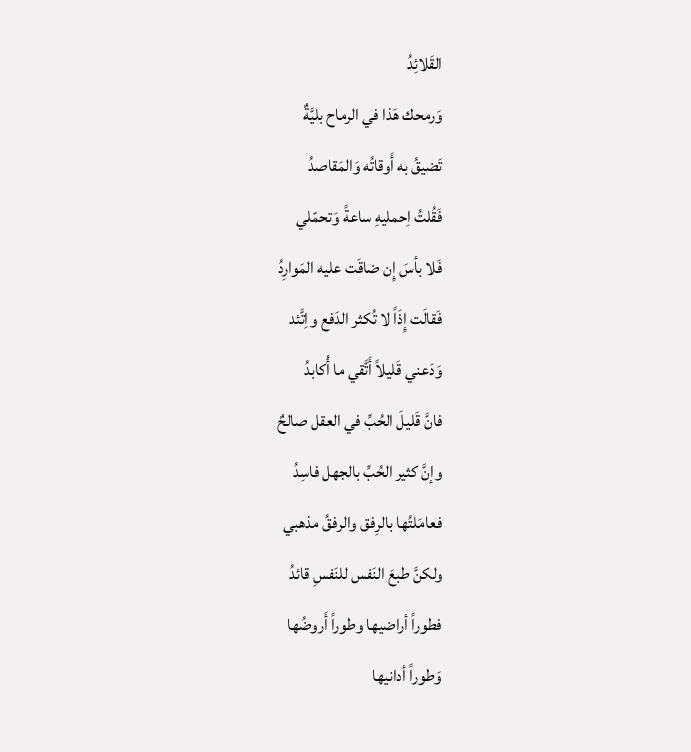القَلائِدُ
وَرمحك هَذا في الرماح بليَّةٌ
تَضيقُ به أَوقاتُه وَالمَقاصدُ
فَقُلتُ اِحمليهِ ساعةً وَتحمّلي
فَلا بأسَ إِن ضاقَت عليه المَوارِدُ
فَقالَت إِذَاً لا تُكثر الدَفع واِتَّئد
وَدَعني قَليلاً أَتَّقي ما أُكابدُ
فانَّ قَليلَ الحُبِّ في العقل صالحٌ
وإنَّ كثير الحُبِّ بالجهل فاسِدُ
فعامَلتُها بالرِفق والرفقُ مذهبي
ولكنَّ طبعَ النَفس للنَفسِ قائدُ
فطوراً أراضيها وطوراً أَروضُها
وَطوراً أدانيها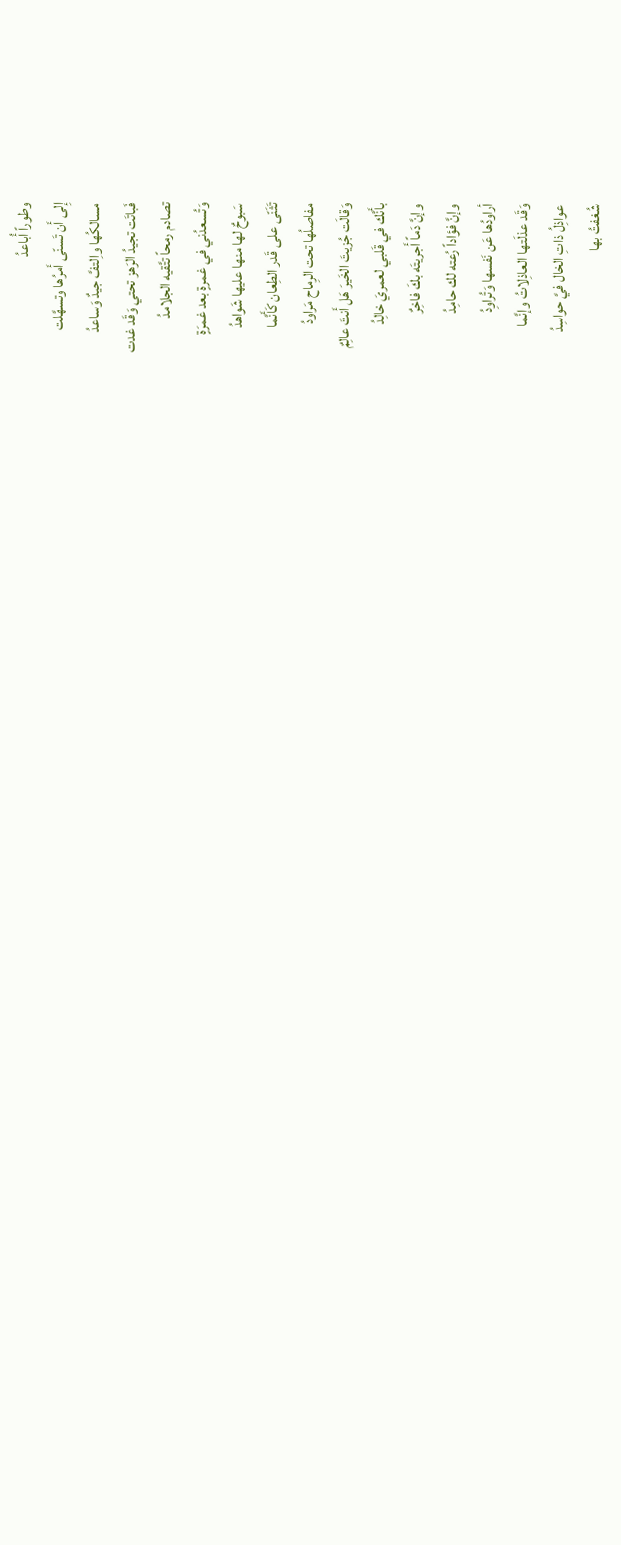وطوراً أُباعدُ
إِلى أَن تَسنّى أَمرُها وتسهَّلت
مسالكُها واِلتفَّ جيدٌ وَساعدُ
فَباتَت تجيدُ الرَهز تحتي وَقَد غدت
تصادم رمحاً تتَّقيه الجلامدُ
وَتُسعدُني في غمرةٍ بعد غمرَةٍ
سَبوحٌ لها منها عليها شَواهدُ
تَثَنّى على قَدر الطِعان كَأَنَّما
مفاصلُها تحت الرِماح مَراودُ
وَقالَت جُزيتَ الخَيرَ هَل أَنتَ عالِمٌ
بأَنَّك في قَلبي لعمريَ خالِدُ
وإنَّ دَماً أَجريتَه بكَ فاخِرٌ
وإنَّ فؤاداً رُعته لك حامِدُ
أراودُها عَن نَفسها وَتُراوِدُ
وَقَد عذلَتها العاذِلاتُ وإنَّما
عواذِلُ ذاتِ الخال فيَّ حواسِدُ
شُغفتُ بها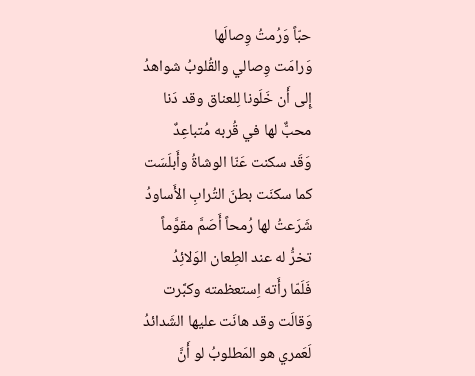حبّاً وَرُمتُ وِصالَها
وَرامَت وِصالي والقُلوبُ شواهدُ
إِلى أَن خَلَونا لِلعناق وقد دَنا
محبٌّ لها في قُربه مُتباعِدٌ
وَقَد سكنت عَنّا الوشاةُ وأَبلَسَت
كما سكنَت بطنَ التُرابِ الأَساودُ
شَرَعتُ لها رُمحاً أَصَمَّ مقوَّماً
تخرُّ له عند الطِعان الوَلائِدُ
فَلَمّا رأَته اِستعظمته وكبَّرت
وَقالَت وقد هانَت عليها الشَدائدُ
لَعَمري هو المَطلوبُ لو أَنَّ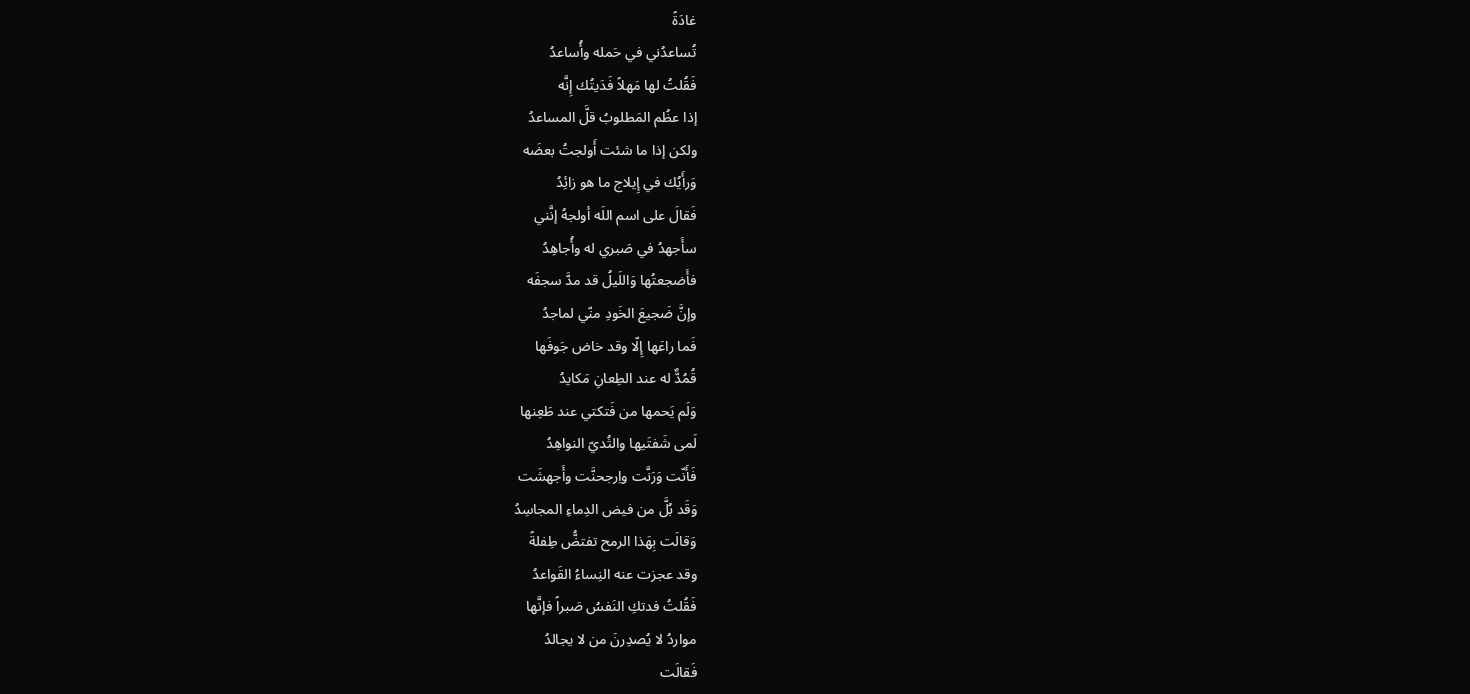غادَةً
تُساعدُني في حَمله وأُساعدُ
فَقُلتُ لها مَهلاً فَدَيتُك إِنَّه
إذا عظُم المَطلوبُ قلَّ المساعدُ
ولكن إذا ما شئت أَولجتُ بعضَه
وَرأَيُك في إِيلاج ما هو زائِدُ
فَقالَ على اسم اللَه أولجهُ إنَّني
سأَجهدُ في صَبري له وأُجاهِدُ
فأَضجعتُها وَاللَيلُ قد مدَّ سجفَه
وإنَّ ضَجيعَ الخَودِ منّي لماجدُ
فَما راعَها إِلّا وقد خاض جَوفَها
قُمُدٌّ له عند الطِعانِ مَكايدُ
وَلَم يَحمها من فَتكتي عند طَعِنها
لَمى شَفتَيها والثُديّ النواهِدُ
فَأَنّت وَرَنَّت واِرجحنَّت وأَجهشَت
وَقَد بُلَّ من فيض الدِماءِ المجاسِدُ
وَقالَت بِهَذا الرمح تفتضُّ طِفلةً
وقد عجزت عنه النِساءُ القَواعدُ
فَقُلتُ فدتكِ النَفسُ صَبراً فإنَّها
مواردُ لا يُصدِرنَ من لا يجالدُ
فَقالَت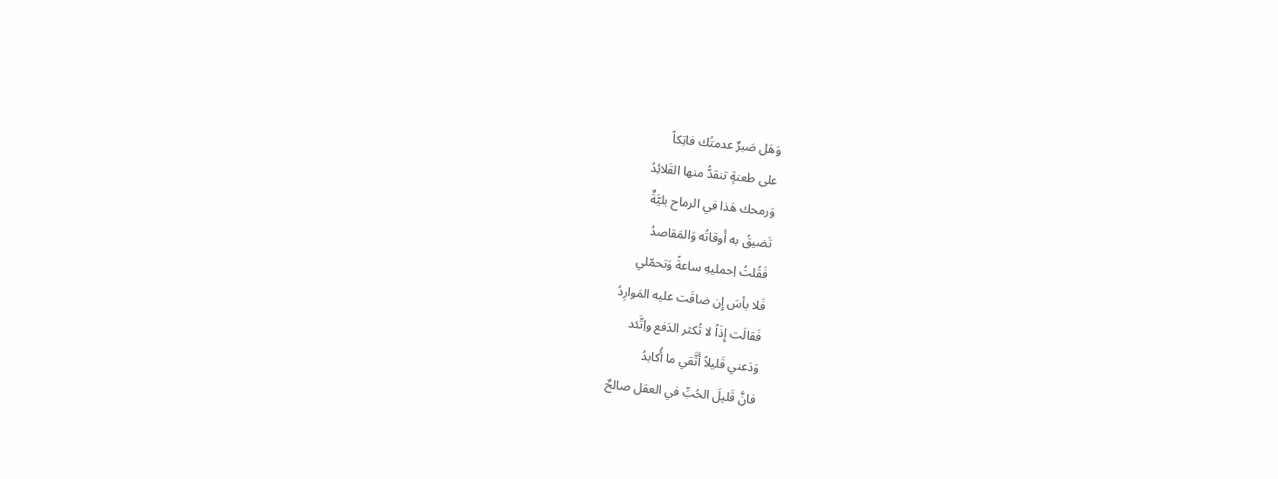وَهَل صَبرٌ عدمتُك فاتِكاً
على طعنةٍ تنقدُّ منها القَلائِدُ
وَرمحك هَذا في الرماح بليَّةٌ
تَضيقُ به أَوقاتُه وَالمَقاصدُ
فَقُلتُ اِحمليهِ ساعةً وَتحمّلي
فَلا بأسَ إِن ضاقَت عليه المَوارِدُ
فَقالَت إِذَاً لا تُكثر الدَفع واِتَّئد
وَدَعني قَليلاً أَتَّقي ما أُكابدُ
فانَّ قَليلَ الحُبِّ في العقل صالحٌ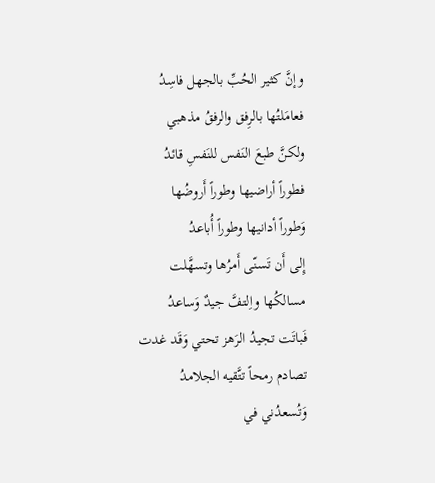وإنَّ كثير الحُبِّ بالجهل فاسِدُ
فعامَلتُها بالرِفق والرفقُ مذهبي
ولكنَّ طبعَ النَفس للنَفسِ قائدُ
فطوراً أراضيها وطوراً أَروضُها
وَطوراً أدانيها وطوراً أُباعدُ
إِلى أَن تَسنّى أَمرُها وتسهَّلت
مسالكُها واِلتفَّ جيدٌ وَساعدُ
فَباتَت تجيدُ الرَهز تحتي وَقَد غدت
تصادم رمحاً تتَّقيه الجلامدُ
وَتُسعدُني في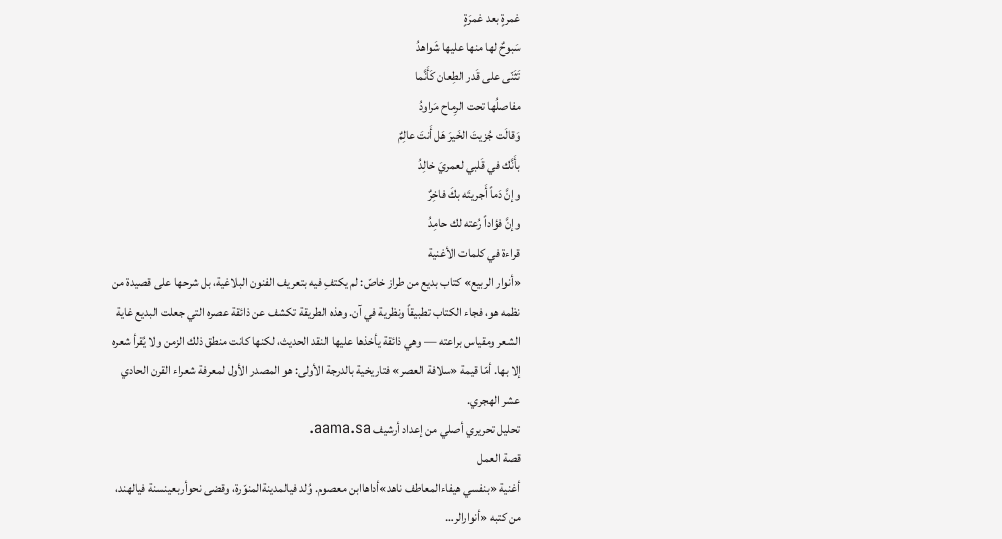غمرةٍ بعد غمرَةٍ
سَبوحٌ لها منها عليها شَواهدُ
تَثَنّى على قَدر الطِعان كَأَنَّما
مفاصلُها تحت الرِماح مَراودُ
وَقالَت جُزيتَ الخَيرَ هَل أَنتَ عالِمٌ
بأَنَّك في قَلبي لعمريَ خالِدُ
وإنَّ دَماً أَجريتَه بكَ فاخِرٌ
وإنَّ فؤاداً رُعته لك حامِدُ
قراءة في كلمات الأغنية
«أنوار الربيع» كتاب بديع من طراز خاصّ: لم يكتفِ فيه بتعريف الفنون البلاغية، بل شرحها على قصيدة من نظمه هو، فجاء الكتاب تطبيقاً ونظرية في آن. وهذه الطريقة تكشف عن ذائقة عصره التي جعلت البديع غاية الشعر ومقياس براعته — وهي ذائقة يأخذها عليها النقد الحديث، لكنها كانت منطق ذلك الزمن ولا يُقرأ شعره إلا بها. أمّا قيمة «سلافة العصر» فتاريخية بالدرجة الأولى: هو المصدر الأول لمعرفة شعراء القرن الحادي عشر الهجري.
تحليل تحريري أصلي من إعداد أرشيف aama.sa.
قصة العمل
أغنية «بنفسي هيفاءالمعاطف ناهد»أداهاابن معصوم. وُلد فيالمدينةالمنوّرة، وقضى نحوأربعينسنة فيالهند، من كتبه «أنوارالر…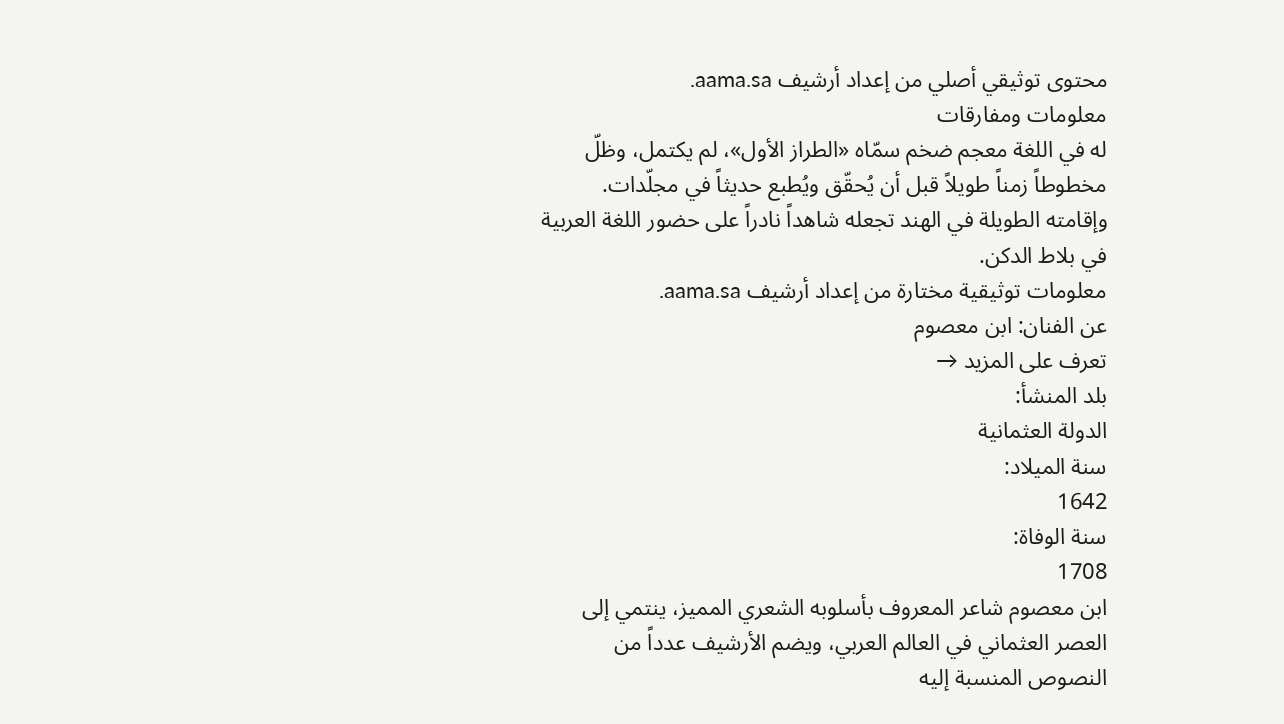محتوى توثيقي أصلي من إعداد أرشيف aama.sa.
معلومات ومفارقات
له في اللغة معجم ضخم سمّاه «الطراز الأول»، لم يكتمل، وظلّ مخطوطاً زمناً طويلاً قبل أن يُحقّق ويُطبع حديثاً في مجلّدات. وإقامته الطويلة في الهند تجعله شاهداً نادراً على حضور اللغة العربية في بلاط الدكن.
معلومات توثيقية مختارة من إعداد أرشيف aama.sa.
عن الفنان: ابن معصوم
تعرف على المزيد →
بلد المنشأ:
الدولة العثمانية
سنة الميلاد:
1642
سنة الوفاة:
1708
ابن معصوم شاعر المعروف بأسلوبه الشعري المميز، ينتمي إلى العصر العثماني في العالم العربي، ويضم الأرشيف عدداً من النصوص المنسبة إليه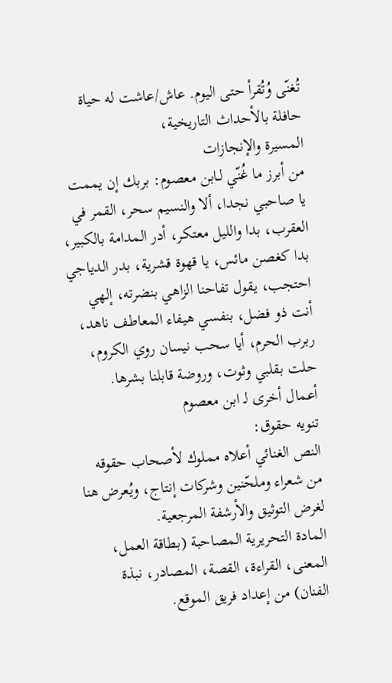تُغنّى وُتُقرأ حتى اليوم. عاش/عاشت له حياة حافلة بالأحداث التاريخية،
المسيرة والإنجازات
من أبرز ما غُنّي لـابن معصوم: بربك إن يممت يا صاحبي نجدا، ألا والنسيم سحر، القمر في العقرب، بدا والليل معتكر، أدر المدامة بالكبير، بدا كغصن مائس، يا قهوة قشرية، بدر الدياجي احتجب، يقول تفاحنا الزاهي بنضرته، إلهي أنت ذو فضل، بنفسي هيفاء المعاطف ناهد، ربرب الحرم، أيا سحب نيسان روي الكروم، حلت بقلبي وثوت، وروضة قابلنا بشرها.
أعمال أخرى لـ ابن معصوم
تنويه حقوق:
النص الغنائي أعلاه مملوك لأصحاب حقوقه من شعراء وملحّنين وشركات إنتاج، ويُعرض هنا لغرض التوثيق والأرشفة المرجعية.
المادة التحريرية المصاحبة (بطاقة العمل، المعنى، القراءة، القصة، المصادر، نبذة الفنان) من إعداد فريق الموقع.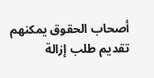أصحاب الحقوق يمكنهم تقديم طلب إزالة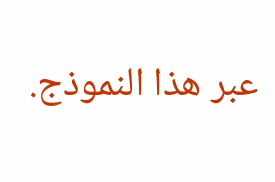عبر هذا النموذج.